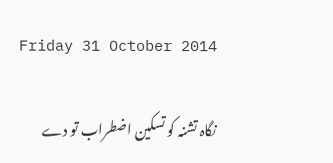Friday 31 October 2014

نگاہ تشنہ کو تسکین اضطراب تو دے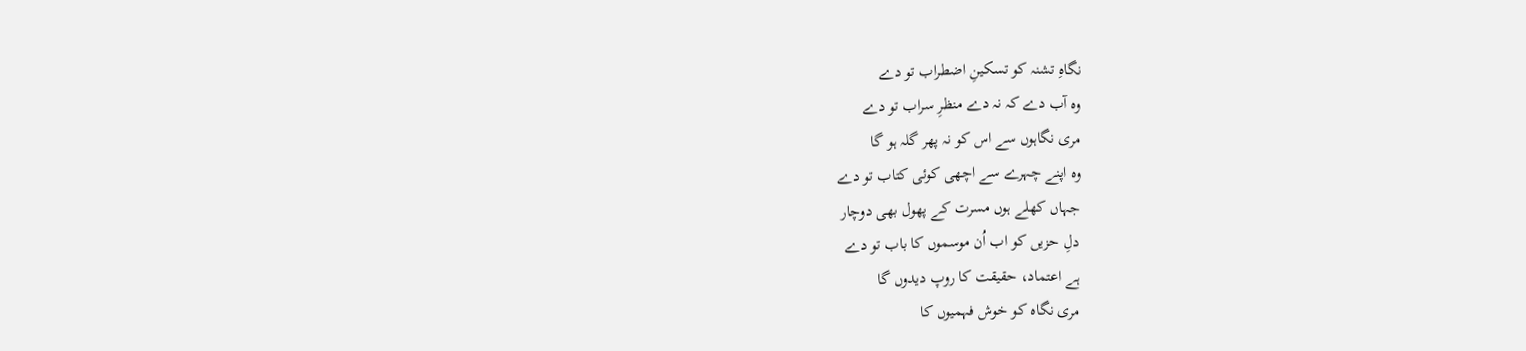نگاہِ تشنہ کو تسکینِ اضطراب تو دے
وہ آب دے کہ نہ دے منظرِ سراب تو دے
مری نگاہوں سے اس کو نہ پھر گلہ ہو گا
وہ اپنے چہرے سے اچھی کوئی کتاب تو دے
جہاں کھلے ہوں مسرت کے پھول بھی دوچار
دلِ حزیں کو اب اُن موسموں کا باب تو دے
ہے اعتماد، حقیقت کا روپ دیدوں گا
مری نگاہ کو خوش فہمیوں کا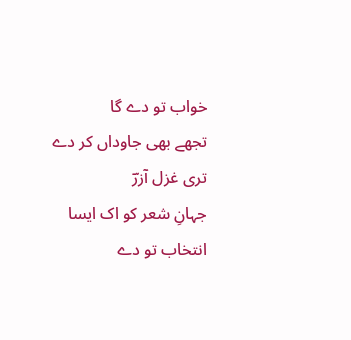خواب تو دے گا
تجھے بھی جاوداں کر دے تری غزل آزرؔ
جہانِ شعر کو اک ایسا انتخاب تو دے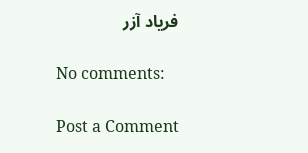فریاد آزر

No comments:

Post a Comment